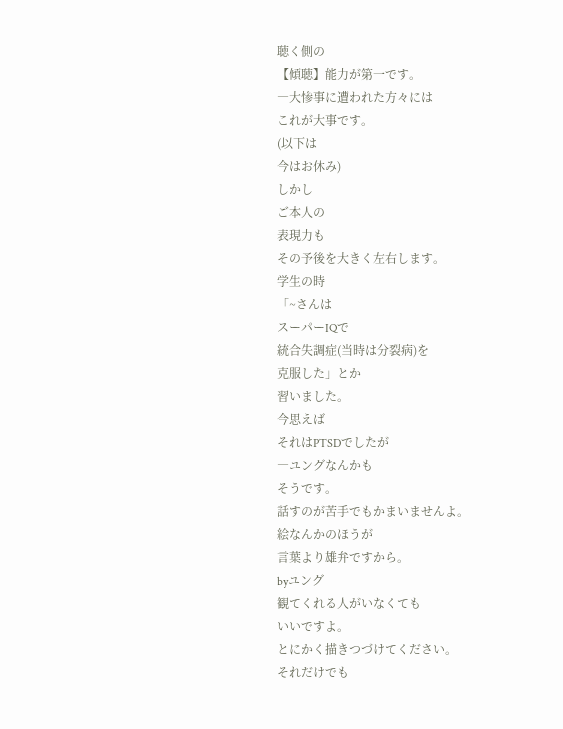聴く側の
【傾聴】能力が第一です。
―大惨事に遭われた方々には
これが大事です。
(以下は
今はお休み)
しかし
ご本人の
表現力も
その予後を大きく左右します。
学生の時
「~さんは
スーパーIQで
統合失調症(当時は分裂病)を
克服した」とか
習いました。
今思えば
それはPTSDでしたが
―ユングなんかも
そうです。
話すのが苦手でもかまいませんよ。
絵なんかのほうが
言葉より雄弁ですから。
byユング
観てくれる人がいなくても
いいですよ。
とにかく描きつづけてください。
それだけでも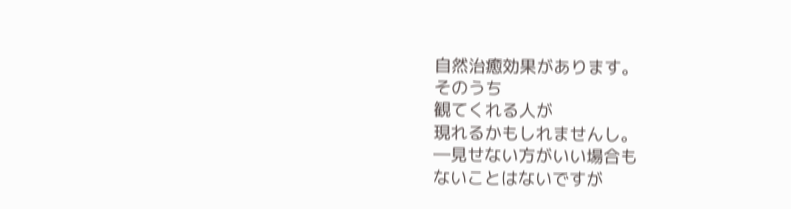自然治癒効果があります。
そのうち
観てくれる人が
現れるかもしれませんし。
―見せない方がいい場合も
ないことはないですが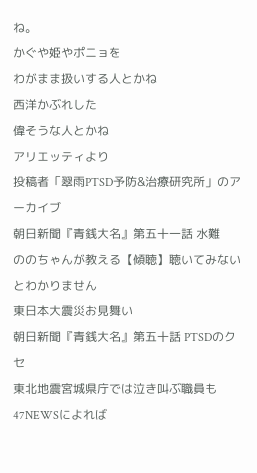ね。
かぐや姫やポニョを
わがまま扱いする人とかね
西洋かぶれした
偉そうな人とかね
アリエッティより
投稿者「翠雨PTSD予防&治療研究所」のアーカイブ
朝日新聞『青銭大名』第五十一話 水難
ののちゃんが教える【傾聴】聴いてみないとわかりません
東日本大震災お見舞い
朝日新聞『青銭大名』第五十話 PTSDのクセ
東北地震宮城県庁では泣き叫ぶ職員も
47NEWSによれば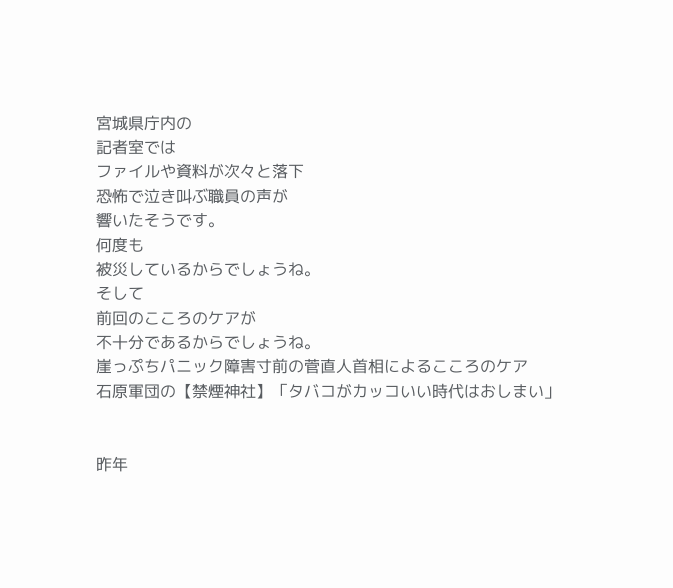宮城県庁内の
記者室では
ファイルや資料が次々と落下
恐怖で泣き叫ぶ職員の声が
響いたそうです。
何度も
被災しているからでしょうね。
そして
前回のこころのケアが
不十分であるからでしょうね。
崖っぷちパニック障害寸前の菅直人首相によるこころのケア
石原軍団の【禁煙神社】「タバコがカッコいい時代はおしまい」


昨年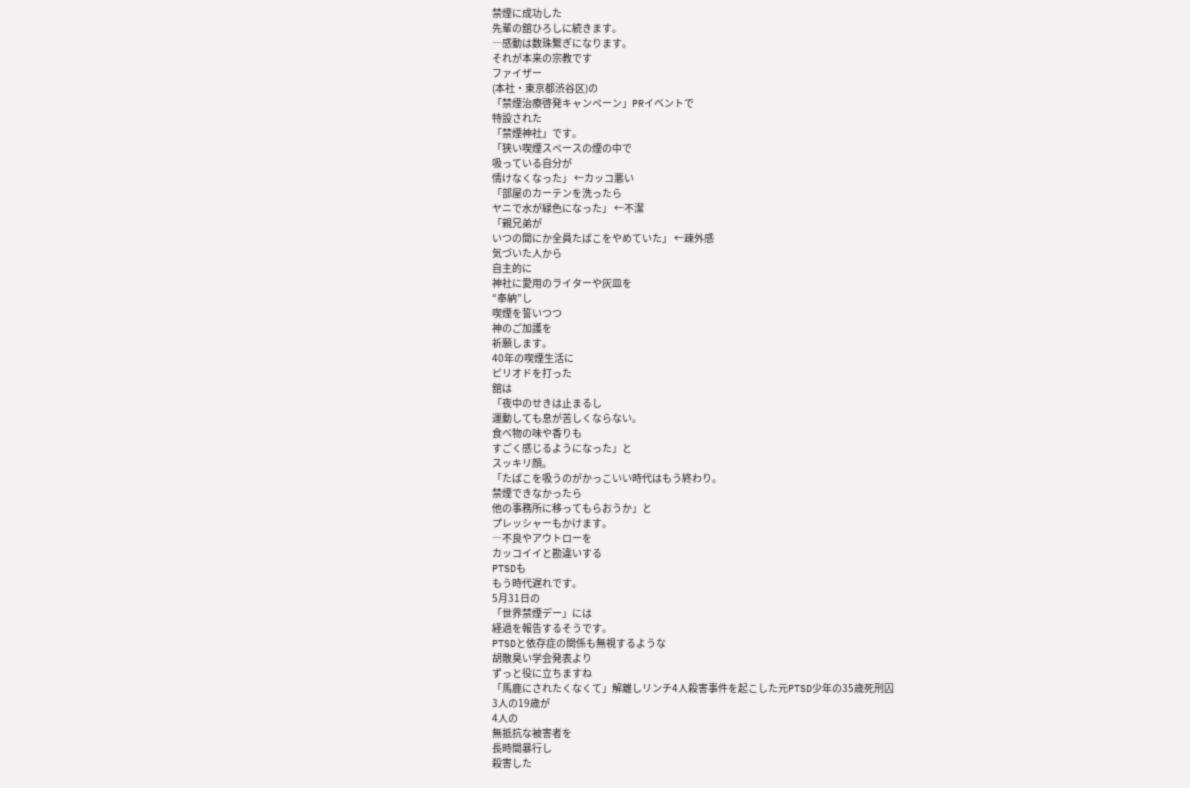禁煙に成功した
先輩の舘ひろしに続きます。
―感動は数珠繋ぎになります。
それが本来の宗教です
ファイザー
(本社・東京都渋谷区)の
「禁煙治療啓発キャンペーン」PRイベントで
特設された
「禁煙神社」です。
「狭い喫煙スペースの煙の中で
吸っている自分が
情けなくなった」 ←カッコ悪い
「部屋のカーテンを洗ったら
ヤニで水が緑色になった」 ←不潔
「親兄弟が
いつの間にか全員たばこをやめていた」 ←疎外感
気づいた人から
自主的に
神社に愛用のライターや灰皿を
“奉納”し
喫煙を誓いつつ
神のご加護を
祈願します。
40年の喫煙生活に
ピリオドを打った
舘は
「夜中のせきは止まるし
運動しても息が苦しくならない。
食べ物の味や香りも
すごく感じるようになった」と
スッキリ顔。
「たばこを吸うのがかっこいい時代はもう終わり。
禁煙できなかったら
他の事務所に移ってもらおうか」と
プレッシャーもかけます。
―不良やアウトローを
カッコイイと勘違いする
PTSDも
もう時代遅れです。
5月31日の
「世界禁煙デー」には
経過を報告するそうです。
PTSDと依存症の関係も無視するような
胡散臭い学会発表より
ずっと役に立ちますね
「馬鹿にされたくなくて」解離しリンチ4人殺害事件を起こした元PTSD少年の35歳死刑囚
3人の19歳が
4人の
無抵抗な被害者を
長時間暴行し
殺害した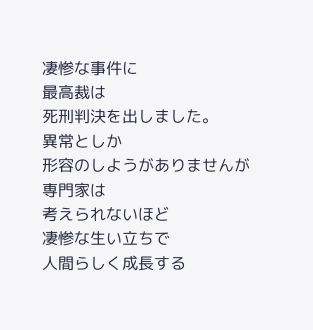凄惨な事件に
最高裁は
死刑判決を出しました。
異常としか
形容のしようがありませんが
専門家は
考えられないほど
凄惨な生い立ちで
人間らしく成長する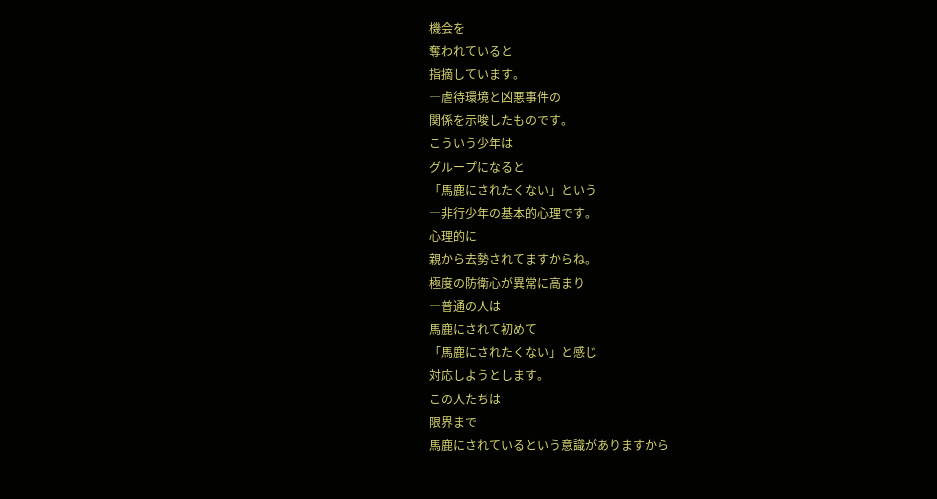機会を
奪われていると
指摘しています。
―虐待環境と凶悪事件の
関係を示唆したものです。
こういう少年は
グループになると
「馬鹿にされたくない」という
―非行少年の基本的心理です。
心理的に
親から去勢されてますからね。
極度の防衛心が異常に高まり
―普通の人は
馬鹿にされて初めて
「馬鹿にされたくない」と感じ
対応しようとします。
この人たちは
限界まで
馬鹿にされているという意識がありますから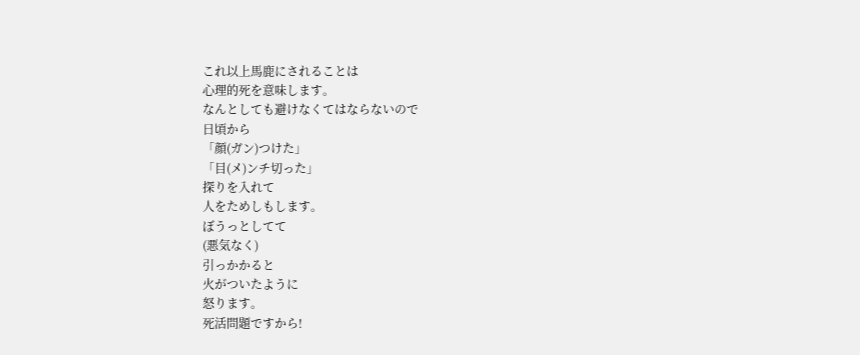これ以上馬鹿にされることは
心理的死を意味します。
なんとしても避けなくてはならないので
日頃から
「顔(ガン)つけた」
「目(メ)ンチ切った」
探りを入れて
人をためしもします。
ぼうっとしてて
(悪気なく)
引っかかると
火がついたように
怒ります。
死活問題ですから!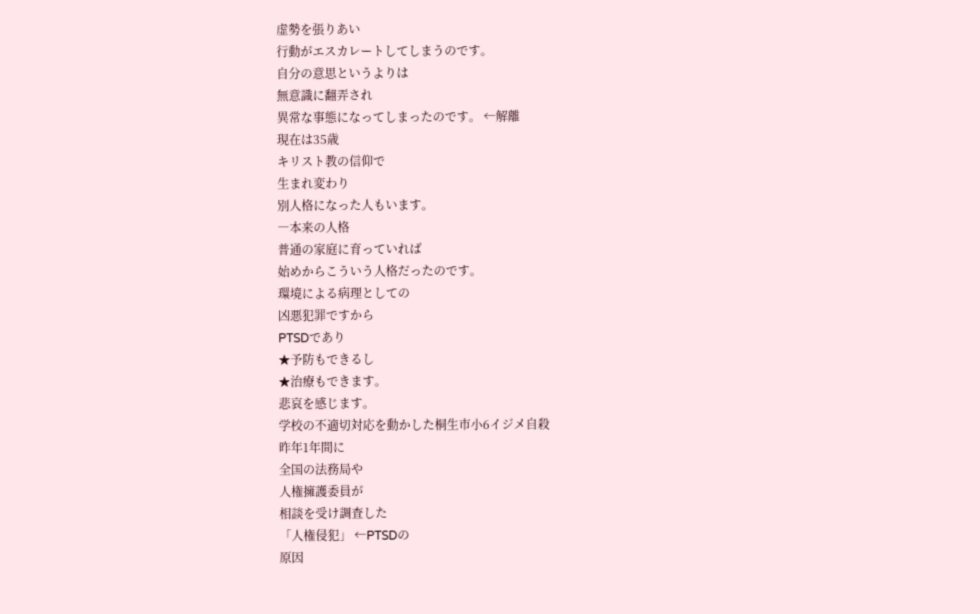虚勢を張りあい
行動がエスカレートしてしまうのです。
自分の意思というよりは
無意識に翻弄され
異常な事態になってしまったのです。 ←解離
現在は35歳
キリスト教の信仰で
生まれ変わり
別人格になった人もいます。
―本来の人格
普通の家庭に育っていれば
始めからこういう人格だったのです。
環境による病理としての
凶悪犯罪ですから
PTSDであり
★予防もできるし
★治療もできます。
悲哀を感じます。
学校の不適切対応を動かした桐生市小6イジメ自殺
昨年1年間に
全国の法務局や
人権擁護委員が
相談を受け調査した
「人権侵犯」 ←PTSDの
原因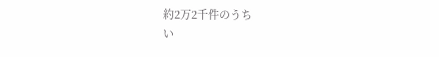約2万2千件のうち
い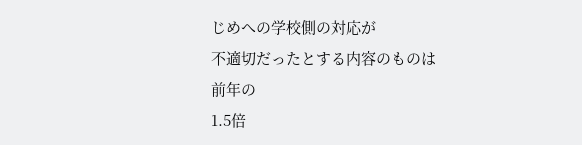じめへの学校側の対応が
不適切だったとする内容のものは
前年の
1.5倍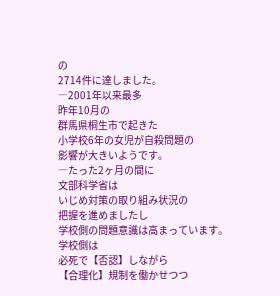の
2714件に達しました。
―2001年以来最多
昨年10月の
群馬県桐生市で起きた
小学校6年の女児が自殺問題の
影響が大きいようです。
―たった2ヶ月の間に
文部科学省は
いじめ対策の取り組み状況の
把握を進めましたし
学校側の問題意識は高まっています。
学校側は
必死で【否認】しながら
【合理化】規制を働かせつつ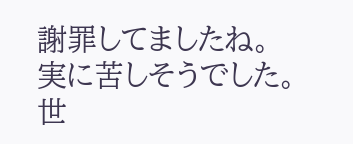謝罪してましたね。
実に苦しそうでした。
世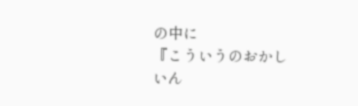の中に
『こういうのおかしいん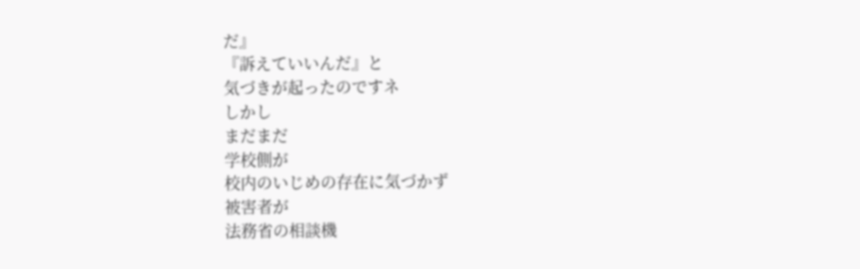だ』
『訴えていいんだ』と
気づきが起ったのですネ
しかし
まだまだ
学校側が
校内のいじめの存在に気づかず
被害者が
法務省の相談機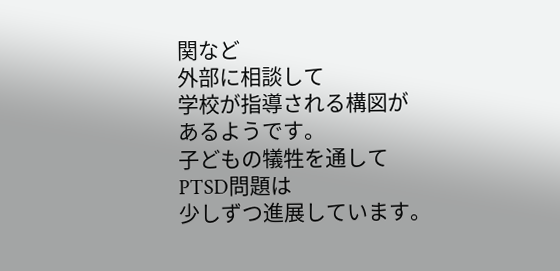関など
外部に相談して
学校が指導される構図が
あるようです。
子どもの犠牲を通して
PTSD問題は
少しずつ進展しています。